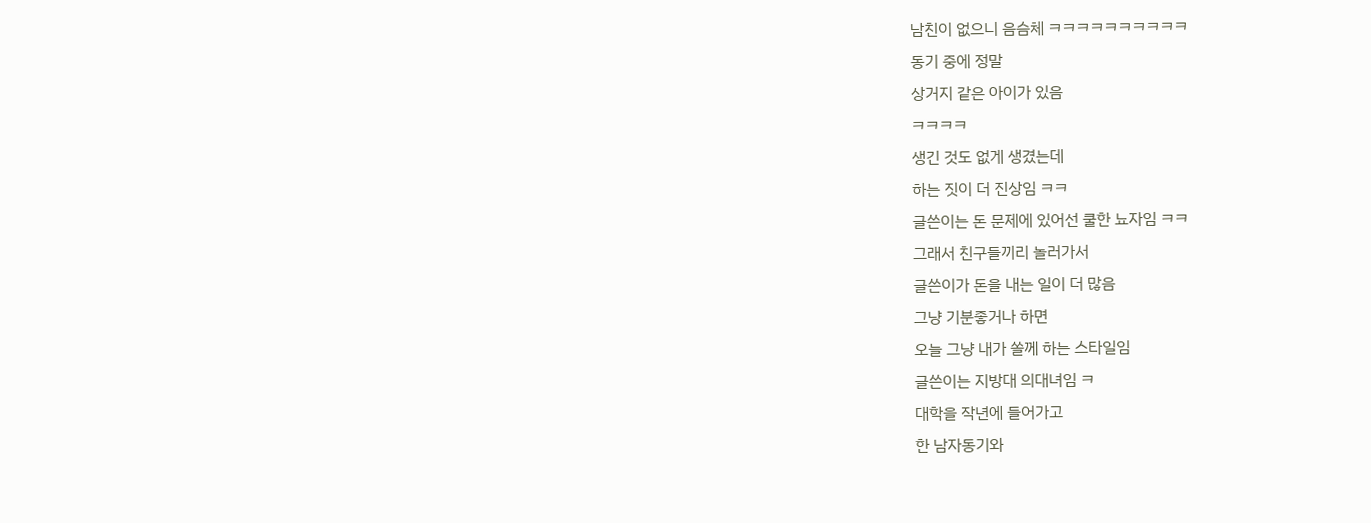남친이 없으니 음슴체 ㅋㅋㅋㅋㅋㅋㅋㅋㅋㅋ
동기 중에 정말
상거지 같은 아이가 있음
ㅋㅋㅋㅋ
생긴 것도 없게 생겼는데
하는 짓이 더 진상임 ㅋㅋ
글쓴이는 돈 문제에 있어선 쿨한 뇨자임 ㅋㅋ
그래서 친구들끼리 놀러가서
글쓴이가 돈을 내는 일이 더 많음
그냥 기분좋거나 하면
오늘 그냥 내가 쏠께 하는 스타일임
글쓴이는 지방대 의대녀임 ㅋ
대학을 작년에 들어가고
한 남자동기와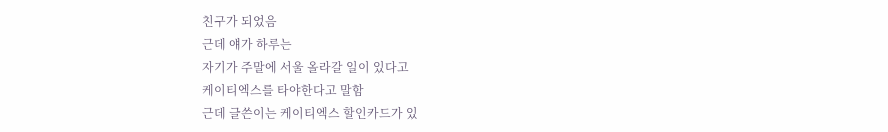친구가 되었음
근데 얘가 하루는
자기가 주말에 서울 올라갈 일이 있다고
케이티엑스를 타야한다고 말함
근데 글쓴이는 케이티엑스 할인카드가 있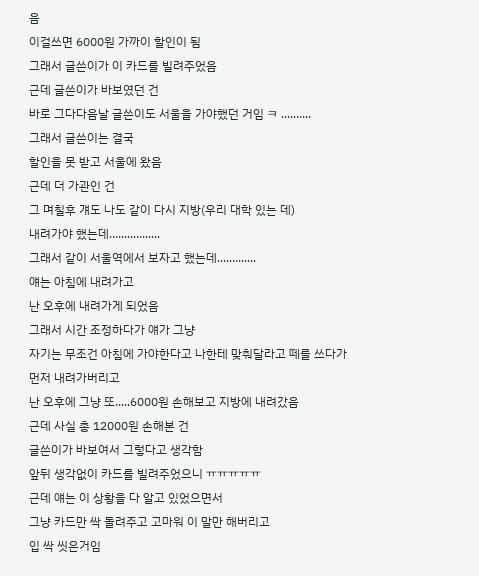음
이걸쓰면 6000원 가까이 할인이 됨
그래서 글쓴이가 이 카드를 빌려주었음
근데 글쓴이가 바보였던 건
바로 그다다음날 글쓴이도 서울을 가야했던 거임 ㅋ ..........
그래서 글쓴이는 결국
할인을 못 받고 서울에 왔음
근데 더 가관인 건
그 며칠후 걔도 나도 같이 다시 지방(우리 대학 있는 데)
내려가야 했는데.................
그래서 같이 서울역에서 보자고 했는데.............
얘는 아침에 내려가고
난 오후에 내려가게 되었음
그래서 시간 조정하다가 얘가 그냥
자기는 무조건 아침에 가야한다고 나한테 맞춰달라고 떼를 쓰다가
먼저 내려가버리고
난 오후에 그냥 또.....6000원 손해보고 지방에 내려갔음
근데 사실 총 12000원 손해본 건
글쓴이가 바보여서 그렇다고 생각함
앞뒤 생각없이 카드를 빌려주었으니 ㅠㅠㅠㅠㅠ
근데 얘는 이 상황을 다 알고 있었으면서
그냥 카드만 싹 돌려주고 고마워 이 말만 해버리고
입 싹 씻은거임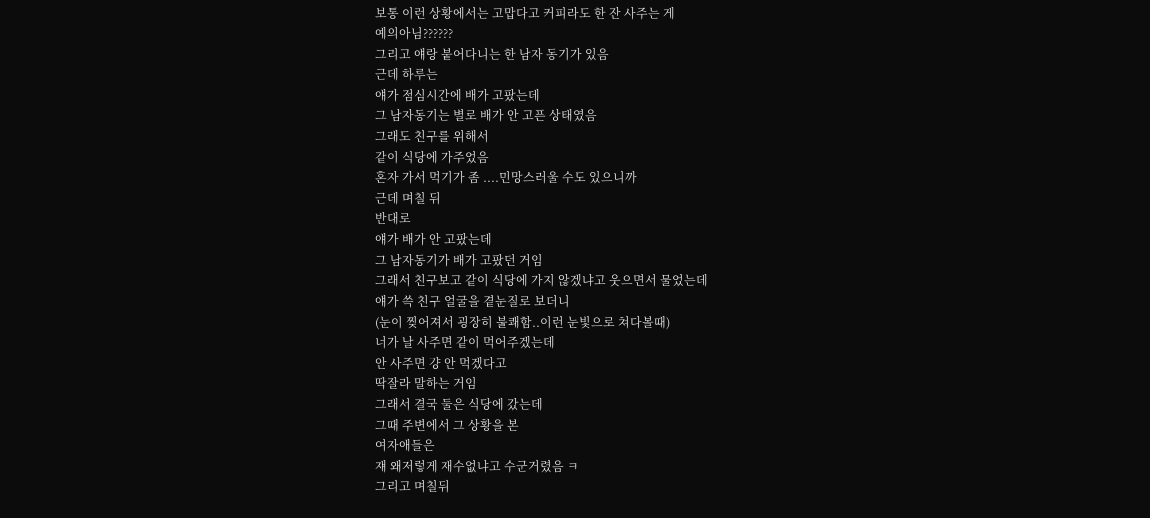보통 이런 상황에서는 고맙다고 커피라도 한 잔 사주는 게
예의아님??????
그리고 얘랑 붙어다니는 한 남자 동기가 있음
근데 하루는
얘가 점심시간에 배가 고팠는데
그 남자동기는 별로 배가 안 고픈 상태였음
그래도 친구를 위해서
같이 식당에 가주었음
혼자 가서 먹기가 좀 ....민망스러울 수도 있으니까
근데 며칠 뒤
반대로
얘가 배가 안 고팠는데
그 남자동기가 배가 고팠던 거임
그래서 친구보고 같이 식당에 가지 않겠냐고 웃으면서 물었는데
얘가 쓱 친구 얼굴을 곁눈질로 보더니
(눈이 찢어져서 굉장히 불쾌함..이런 눈빛으로 쳐다볼때)
너가 날 사주면 같이 먹어주겠는데
안 사주면 걍 안 먹겠다고
딱잘라 말하는 거임
그래서 결국 둘은 식당에 갔는데
그때 주변에서 그 상황을 본
여자애들은
쟤 왜저렇게 재수없냐고 수군거렸음 ㅋ
그리고 며칠뒤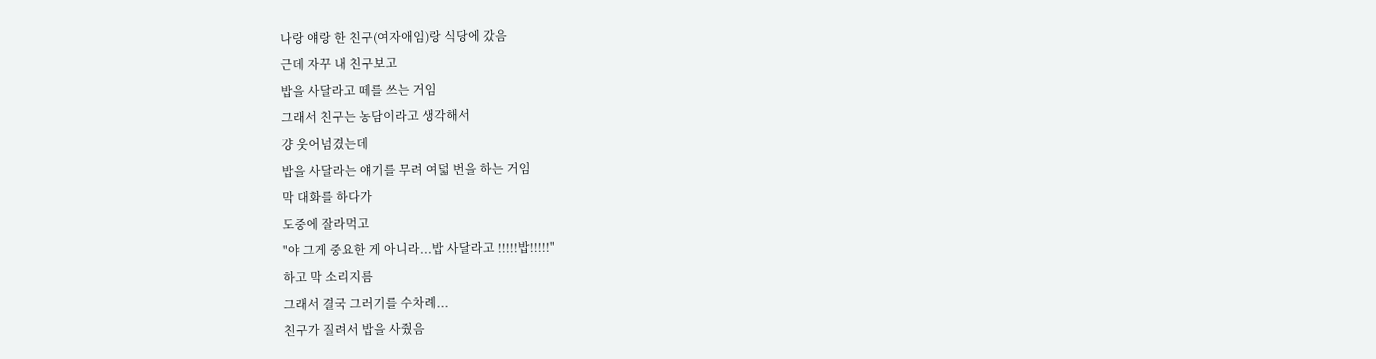나랑 얘랑 한 친구(여자애임)랑 식당에 갔음
근데 자꾸 내 친구보고
밥을 사달라고 떼를 쓰는 거임
그래서 친구는 농담이라고 생각해서
걍 웃어넘겼는데
밥을 사달라는 얘기를 무려 여덟 번을 하는 거임
막 대화를 하다가
도중에 잘라먹고
"야 그게 중요한 게 아니라...밥 사달라고 !!!!!밥!!!!!"
하고 막 소리지름
그래서 결국 그러기를 수차례...
친구가 질려서 밥을 사줬음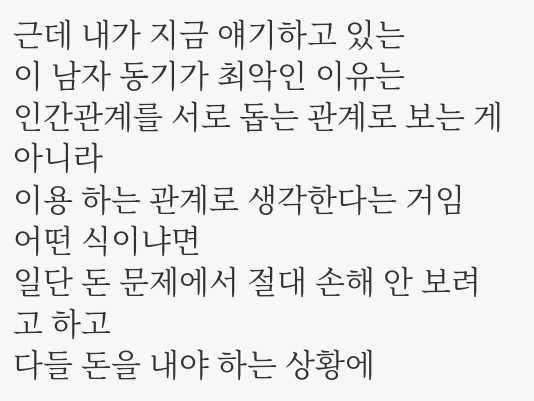근데 내가 지금 얘기하고 있는
이 남자 동기가 최악인 이유는
인간관계를 서로 돕는 관계로 보는 게 아니라
이용 하는 관계로 생각한다는 거임
어떤 식이냐면
일단 돈 문제에서 절대 손해 안 보려고 하고
다들 돈을 내야 하는 상황에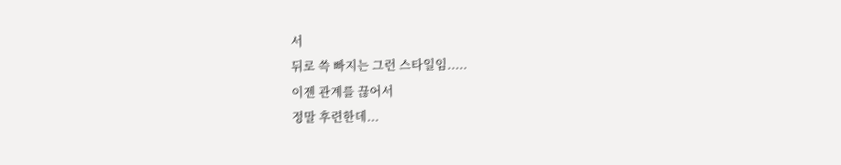서
뒤로 쓱 빠지는 그런 스타일임.....
이젠 관계를 끊어서
정말 후련한데...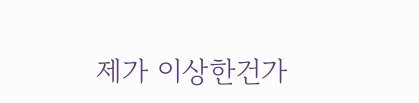제가 이상한건가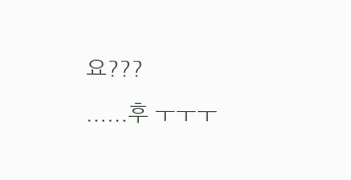요???
......후 ㅜㅜㅜ